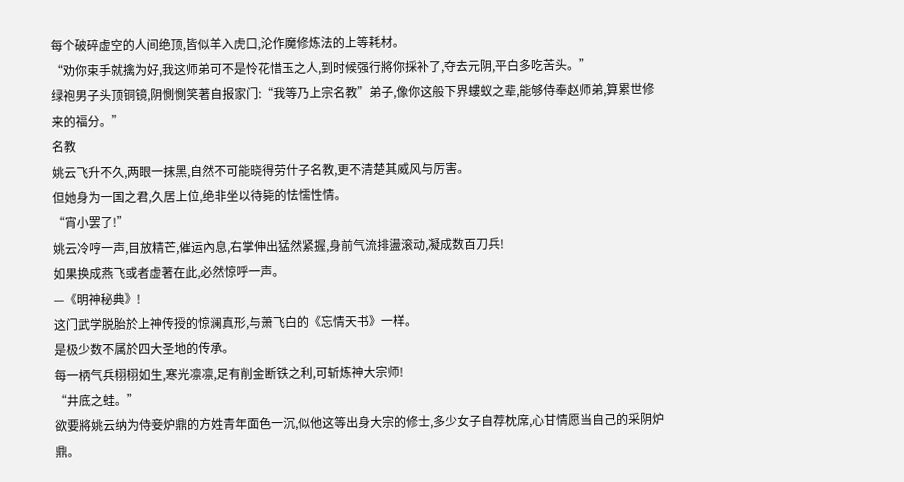每个破碎虚空的人间绝顶,皆似羊入虎口,沦作魔修炼法的上等耗材。
“劝你束手就擒为好,我这师弟可不是怜花惜玉之人,到时候强行將你採补了,夺去元阴,平白多吃苦头。”
绿袍男子头顶铜镜,阴惻惻笑著自报家门:“我等乃上宗名教”弟子,像你这般下界螻蚁之辈,能够侍奉赵师弟,算累世修来的福分。”
名教
姚云飞升不久,两眼一抹黑,自然不可能晓得劳什子名教,更不清楚其威风与厉害。
但她身为一国之君,久居上位,绝非坐以待毙的怯懦性情。
“宵小罢了!”
姚云冷哼一声,目放精芒,催运內息,右掌伸出猛然紧握,身前气流排盪滚动,凝成数百刀兵!
如果换成燕飞或者虚著在此,必然惊呼一声。
—《明神秘典》!
这门武学脱胎於上神传授的惊澜真形,与萧飞白的《忘情天书》一样。
是极少数不属於四大圣地的传承。
每一柄气兵栩栩如生,寒光凛凛,足有削金断铁之利,可斩炼神大宗师!
“井底之蛙。”
欲要將姚云纳为侍妾炉鼎的方姓青年面色一沉,似他这等出身大宗的修士,多少女子自荐枕席,心甘情愿当自己的采阴炉鼎。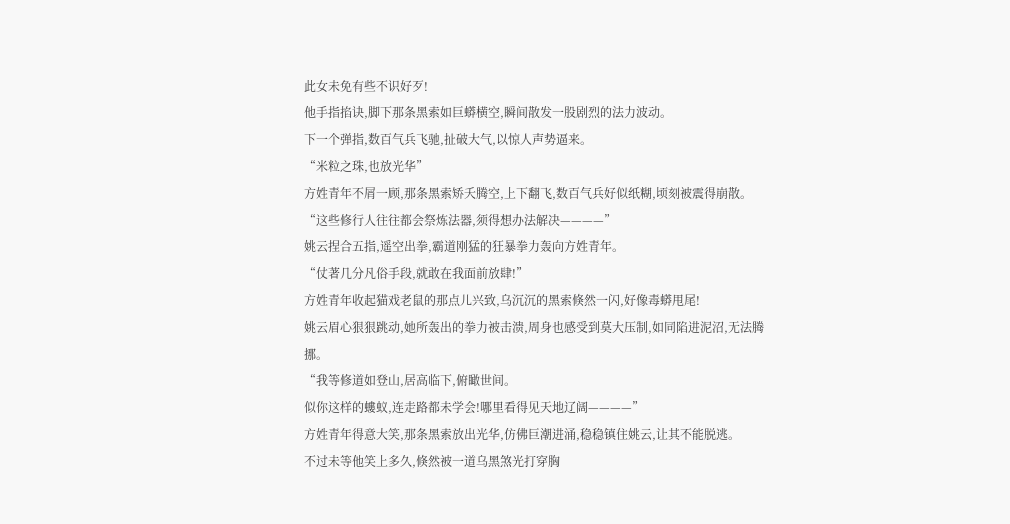此女未免有些不识好歹!
他手指掐诀,脚下那条黑索如巨蟒横空,瞬间散发一股剧烈的法力波动。
下一个弹指,数百气兵飞驰,扯破大气,以惊人声势逼来。
“米粒之珠,也放光华”
方姓青年不屑一顾,那条黑索矫夭腾空,上下翻飞,数百气兵好似纸糊,顷刻被震得崩散。
“这些修行人往往都会祭炼法器,须得想办法解决————”
姚云捏合五指,遥空出拳,霸道刚猛的狂暴拳力轰向方姓青年。
“仗著几分凡俗手段,就敢在我面前放肆!”
方姓青年收起猫戏老鼠的那点儿兴致,乌沉沉的黑索倏然一闪,好像毒蟒甩尾!
姚云眉心狠狠跳动,她所轰出的拳力被击溃,周身也感受到莫大压制,如同陷进泥沼,无法腾挪。
“我等修道如登山,居高临下,俯瞰世间。
似你这样的螻蚁,连走路都未学会!哪里看得见天地辽阔————”
方姓青年得意大笑,那条黑索放出光华,仿佛巨潮进涌,稳稳镇住姚云,让其不能脱逃。
不过未等他笑上多久,倏然被一道乌黑煞光打穿胸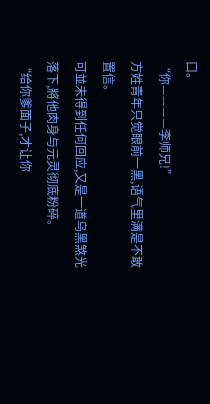口。
“你————李师兄!”
方姓青年只觉眼前一黑,语气里满是不敢置信。
可並未得到任何回应,又是一道乌黑煞光落下,將他肉身与元灵彻底粉碎。
“给你爹面子,才让你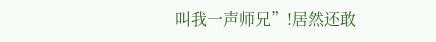叫我一声师兄”!居然还敢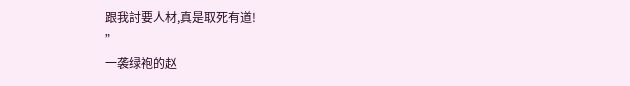跟我討要人材,真是取死有道!
”
一袭绿袍的赵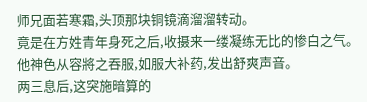师兄面若寒霜,头顶那块铜镜滴溜溜转动。
竟是在方姓青年身死之后,收摄来一缕凝练无比的惨白之气。
他神色从容將之吞服,如服大补药,发出舒爽声音。
两三息后,这突施暗算的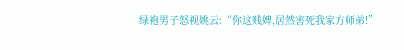绿袍男子怒视姚云:“你这贱婢,居然害死我家方师弟!”